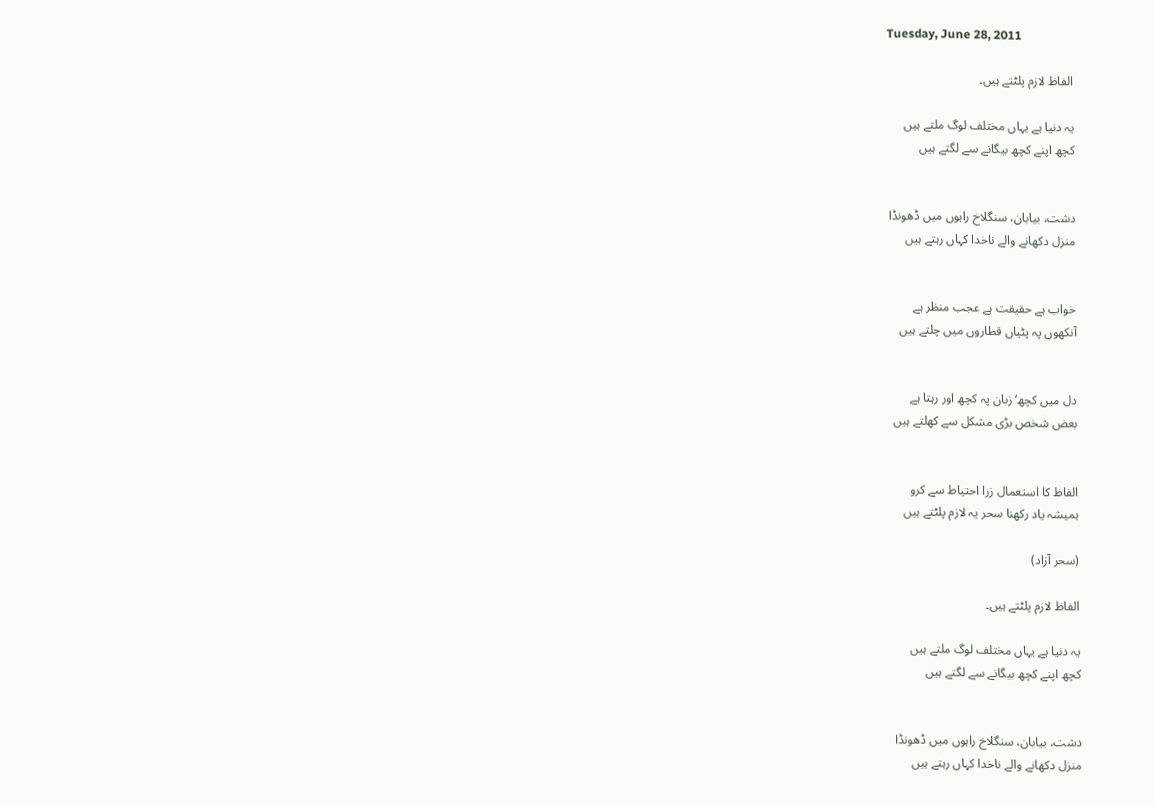Tuesday, June 28, 2011

الفاظ لازم پلٹتے ہیں۔

یہ دنیا ہے یہاں مختلف لوگ ملتے ہیں
کچھ اپنے کچھ بیگانے سے لگتے ہیں


دشت، بیابان، سنگلاخ راہوں میں ڈھونڈا
منزل دکھانے والے ناخدا کہاں رہتے ہیں


خواب ہے حقیقت ہے عجب منظر ہے
آنکھوں پہ پٹیاں قطاروں میں چلتے ہیں


دل میں کچھ‘ زبان پہ کچھ اور رہتا ہے
بعض شخص بڑی مشکل سے کھلتے ہیں


الفاظ کا استعمال زرا احتیاط سے کرو
ہمیشہ یاد رکھنا سحر یہ لازم پلٹتے ہیں

(سحر آزاد)

الفاظ لازم پلٹتے ہیں۔

یہ دنیا ہے یہاں مختلف لوگ ملتے ہیں
کچھ اپنے کچھ بیگانے سے لگتے ہیں


دشت، بیابان، سنگلاخ راہوں میں ڈھونڈا
منزل دکھانے والے ناخدا کہاں رہتے ہیں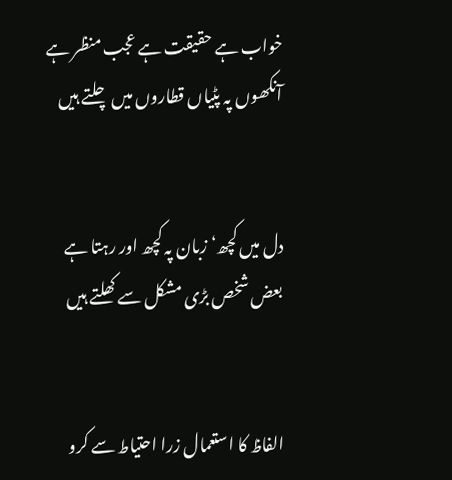خواب ہے حقیقت ہے عجب منظر ہے
آنکھوں پہ پٹیاں قطاروں میں چلتے ہیں


دل میں کچھ‘ زبان پہ کچھ اور رہتا ہے
بعض شخص بڑی مشکل سے کھلتے ہیں


الفاظ کا استعمال زرا احتیاط سے کرو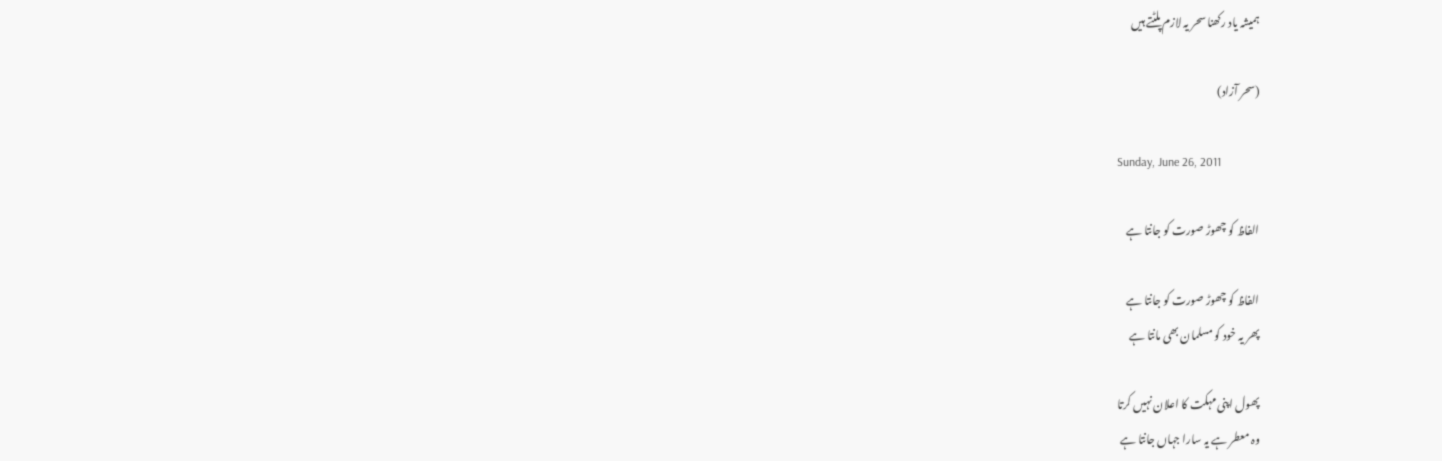ہمیشہ یاد رکھنا سحر یہ لازم پلٹتے ہیں

(سحر آزاد)

Sunday, June 26, 2011

الفاظ کو چھوڑ صورت کو جانتا ہے

الفاظ کو چھوڑ صورت کو جانتا ہے
پھر یہ خود کو مسلمان بھی مانتا ہے

پھول اپنی مہکت کا اعلان نہیں کرتا
وہ معطر ہے یہ سارا جہاں جانتا ہے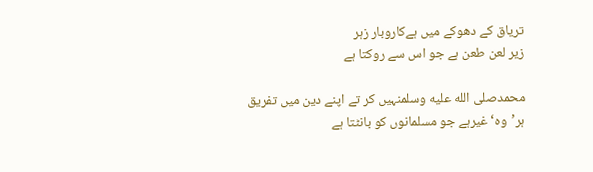تریاق کے دھوکے میں ہےکاروبار زہر
زیر لعن طعن ہے جو اس سے روکتا ہے

محمدصلى الله عليه وسلمنہیں کر تے اپنے دین میں تفریق
ہر’وہ‘ غیرہے جو مسلمانوں کو بانٹتا ہے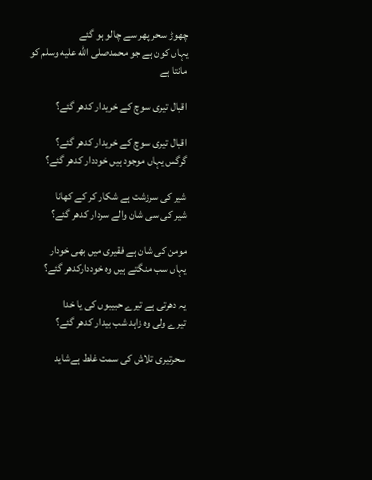چھوڑ سحر پھر سے چالو ہو گئے
یہاں کون ہے جو محمدصلى الله عليه وسلم کو مانتا ہے

اقبال تیری سوچ کے خریدار کدھر گئے؟

اقبال تیری سوچ کے خریدار کدھر گئے؟
گرگس یہاں موجود ہیں خوددار کدھر گئے؟

شیر کی سرزشت ہے شکار کر کے کھانا
شیر کی سی شان والے سردار کدھر گئے؟

مومن کی شان ہے فقیری میں بھی خودار
یہاں سب منگتے ہیں وہ خوددارکدھر گئے؟

یہ دھرتی ہے تیرے حبیبوں کی یا خدا
تیرے ولی وہ زاہد شب بیدار کدھر گئے؟

سحرتیری تلاش کی سمت غلط ہےشاید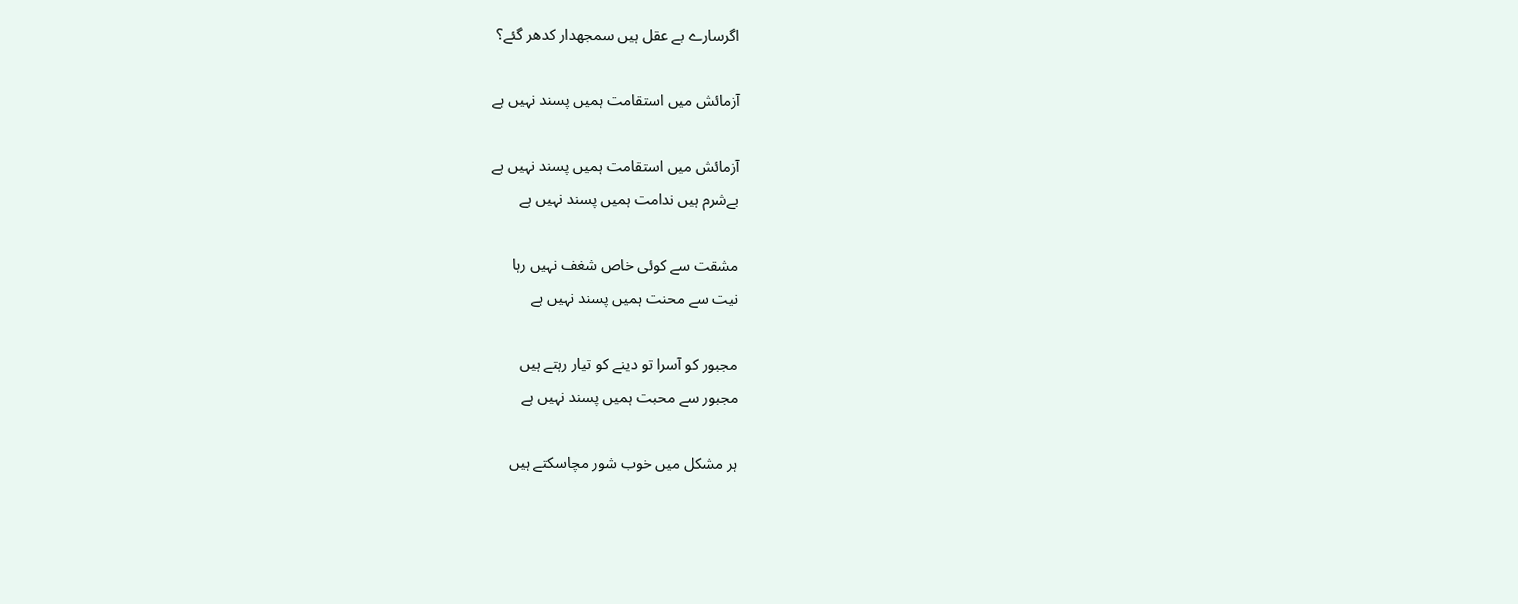اگرسارے بے عقل ہیں سمجھدار کدھر گئے؟

آزمائش میں استقامت ہمیں پسند نہیں ہے

آزمائش میں استقامت ہمیں پسند نہیں ہے
بےشرم ہیں ندامت ہمیں پسند نہیں ہے

مشقت سے کوئی خاص شغف نہیں رہا
نیت سے محنت ہمیں پسند نہیں ہے

مجبور کو آسرا تو دینے کو تیار رہتے ہیں
مجبور سے محبت ہمیں پسند نہیں ہے

ہر مشکل میں خوب شور مچاسکتے ہیں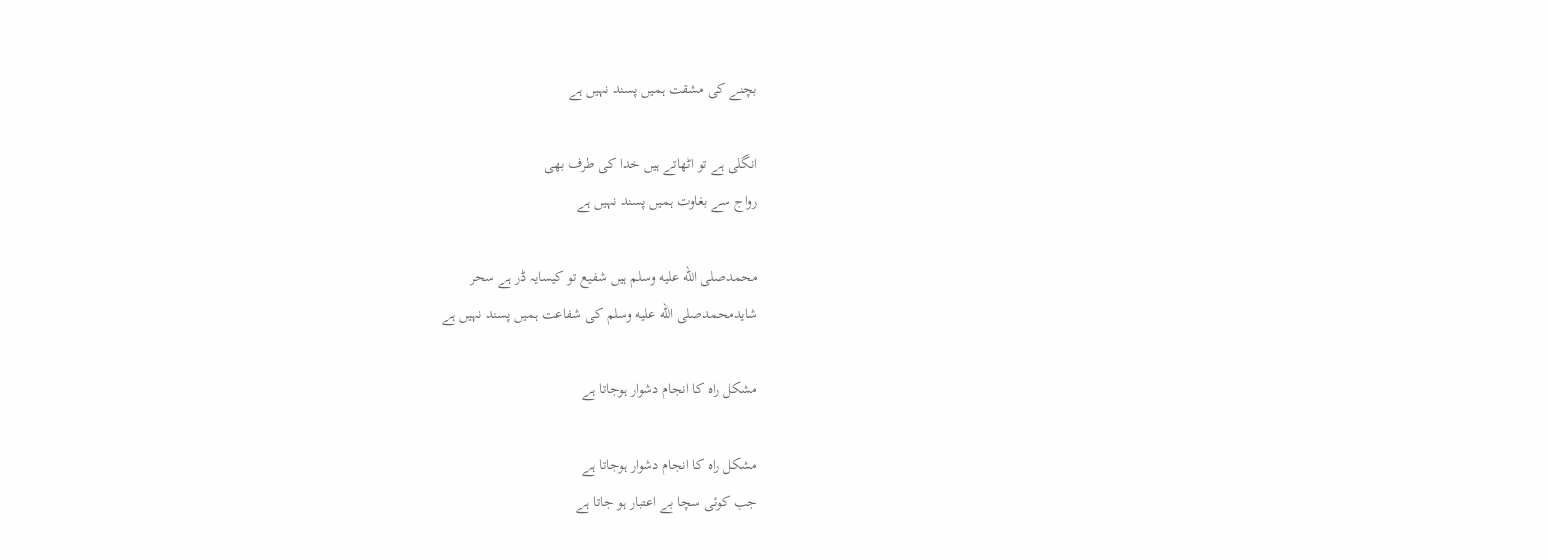بچنے کی مشقت ہمیں پسند نہیں ہے

انگلی ہے تو اٹھاتے ہیں خدا کی طرف بھی
رواج سے بغاوت ہمیں پسند نہیں ہے

محمدصلى الله عليه وسلم ہیں شفیع تو کیسایہ ڈر ہے سحر
شایدمحمدصلى الله عليه وسلم کی شفاعت ہمیں پسند نہیں ہے

مشکل راہ کا انجام دشوار ہوجاتا ہے

مشکل راہ کا انجام دشوار ہوجاتا ہے
جب کوئی سچا بے اعتبار ہو جاتا ہے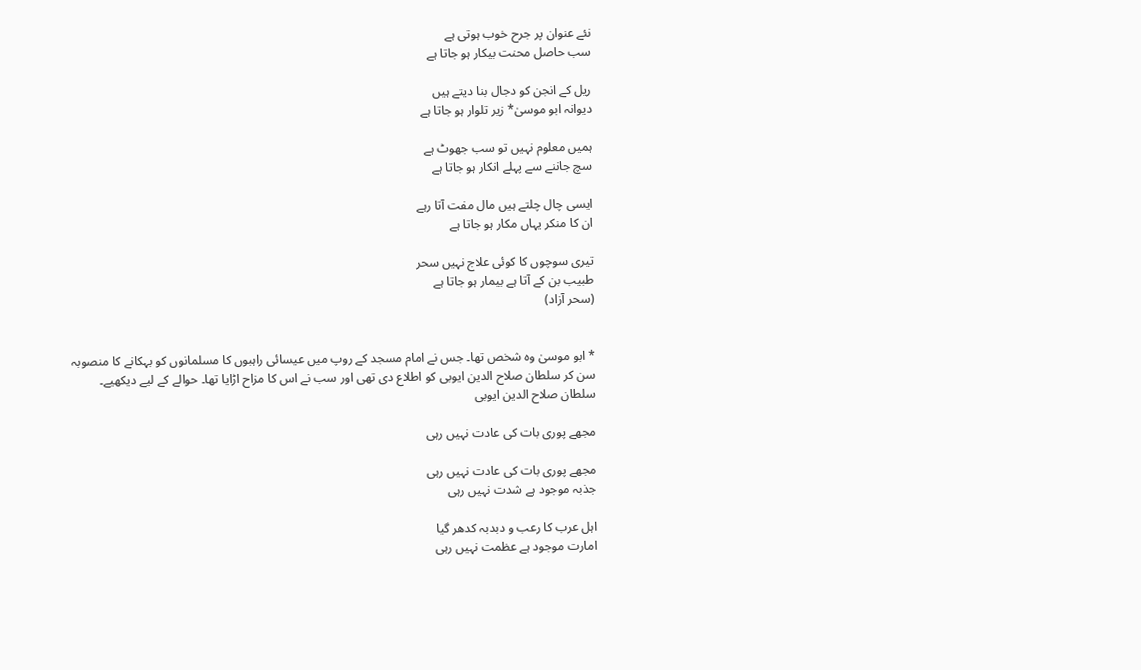نئے عنوان پر جرح خوب ہوتی ہے
سب حاصل محنت بیکار ہو جاتا ہے

ریل کے انجن کو دجال بنا دیتے ہیں
دیوانہ ابو موسیٰ* زیر تلوار ہو جاتا ہے

ہمیں معلوم نہیں تو سب جھوٹ ہے
سچ جاننے سے پہلے انکار ہو جاتا ہے

ایسی چال چلتے ہیں مال مفت آتا رہے
ان کا منکر یہاں مکار ہو جاتا ہے

تیری سوچوں کا کوئی علاج نہیں سحر
طبیب بن کے آتا ہے بیمار ہو جاتا ہے
(سحر آزاد)


* ابو موسیٰ وہ شخص تھا۔ جس نے امام مسجد کے روپ میں عیسائی راہبوں کا مسلمانوں کو بہکانے کا منصوبہ سن کر سلطان صلاح الدین ایوبی کو اطلاع دی تھی اور سب نے اس کا مزاح اڑایا تھا۔ حوالے کے لیے دیکھیے۔ سلطان صلاح الدین ایوبی

مجھے پوری بات کی عادت نہیں رہی

مجھے پوری بات کی عادت نہیں رہی
جذبہ موجود ہے شدت نہیں رہی

اہل عرب کا رعب و دبدبہ کدھر گیا
امارت موجود ہے عظمت نہیں رہی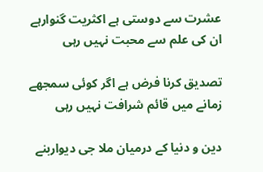عشرت سے دوستی ہے اکثریت گنوارہے
ان کی علم سے محبت نہیں رہی

تصدیق کرنا فرض ہے اگر کوئی سمجھے
زمانے میں قائم شرافت نہیں رہی

دین و دنیا کے درمیان ملا جی دیواربنے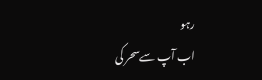رہو
اب آپ سےسحر کی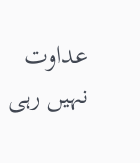عداوت نہیں رہی